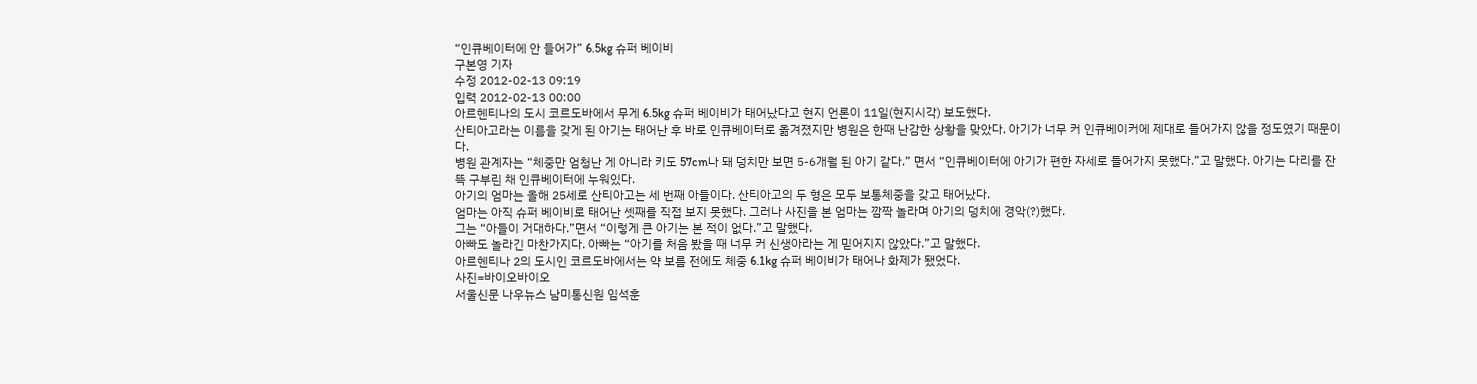“인큐베이터에 안 들어가” 6.5kg 슈퍼 베이비
구본영 기자
수정 2012-02-13 09:19
입력 2012-02-13 00:00
아르헨티나의 도시 코르도바에서 무게 6.5kg 슈퍼 베이비가 태어났다고 현지 언론이 11일(현지시각) 보도했다.
산티아고라는 이름을 갖게 된 아기는 태어난 후 바로 인큐베이터로 옮겨졌지만 병원은 한때 난감한 상황을 맞았다. 아기가 너무 커 인큐베이커에 제대로 들어가지 않을 정도였기 때문이다.
병원 관계자는 “체중만 엄청난 게 아니라 키도 57cm나 돼 덩치만 보면 5-6개월 된 아기 같다.” 면서 “인큐베이터에 아기가 편한 자세로 들어가지 못했다.”고 말했다. 아기는 다리를 잔뜩 구부린 채 인큐베이터에 누워있다.
아기의 엄마는 올해 25세로 산티아고는 세 번째 아들이다. 산티아고의 두 형은 모두 보통체중을 갖고 태어났다.
엄마는 아직 슈퍼 베이비로 태어난 셋째를 직접 보지 못했다. 그러나 사진을 본 엄마는 깜짝 놀라며 아기의 덩치에 경악(?)했다.
그는 “아들이 거대하다.”면서 “이렇게 큰 아기는 본 적이 없다.”고 말했다.
아빠도 놀라긴 마찬가지다. 아빠는 “아기를 처음 봤을 때 너무 커 신생아라는 게 믿어지지 않았다.”고 말했다.
아르헨티나 2의 도시인 코르도바에서는 약 보름 전에도 체중 6.1kg 슈퍼 베이비가 태어나 화제가 됐었다.
사진=바이오바이오
서울신문 나우뉴스 남미통신원 임석훈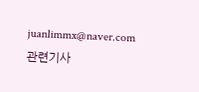juanlimmx@naver.com
관련기사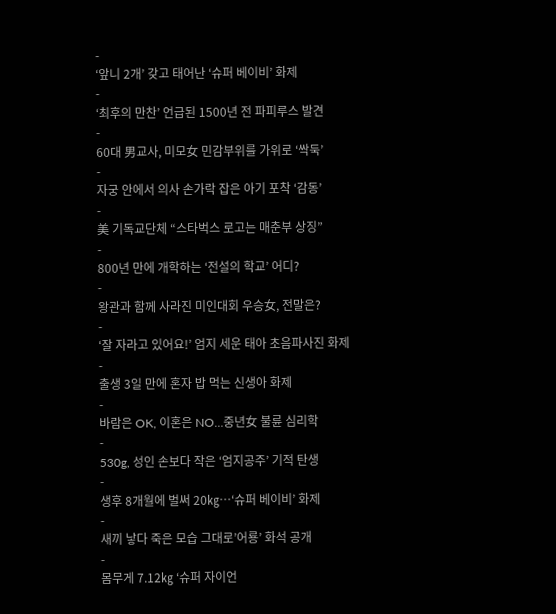-
‘앞니 2개’ 갖고 태어난 ‘슈퍼 베이비’ 화제
-
‘최후의 만찬’ 언급된 1500년 전 파피루스 발견
-
60대 男교사, 미모女 민감부위를 가위로 ‘싹둑’
-
자궁 안에서 의사 손가락 잡은 아기 포착 ‘감동’
-
美 기독교단체 “스타벅스 로고는 매춘부 상징”
-
800년 만에 개학하는 ‘전설의 학교’ 어디?
-
왕관과 함께 사라진 미인대회 우승女, 전말은?
-
‘잘 자라고 있어요!’ 엄지 세운 태아 초음파사진 화제
-
출생 3일 만에 혼자 밥 먹는 신생아 화제
-
바람은 OK, 이혼은 NO…중년女 불륜 심리학
-
530g, 성인 손보다 작은 ‘엄지공주’ 기적 탄생
-
생후 8개월에 벌써 20㎏…‘슈퍼 베이비’ 화제
-
새끼 낳다 죽은 모습 그대로’어룡’ 화석 공개
-
몸무게 7.12㎏ ‘슈퍼 자이언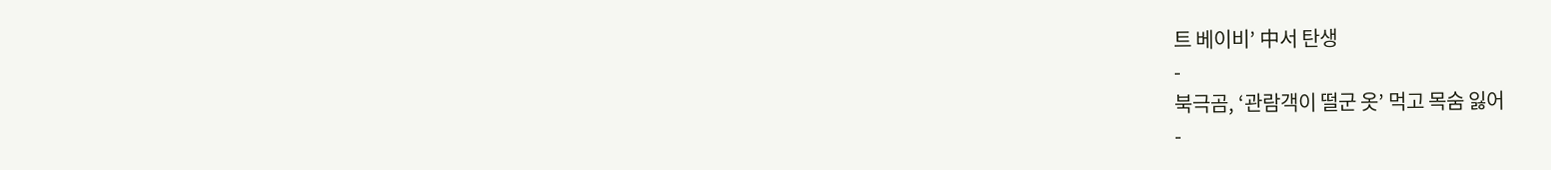트 베이비’ 中서 탄생
-
북극곰, ‘관람객이 떨군 옷’ 먹고 목숨 잃어
-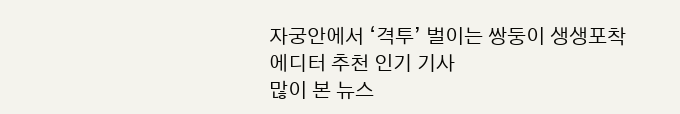자궁안에서 ‘격투’ 벌이는 쌍둥이 생생포착
에디터 추천 인기 기사
많이 본 뉴스